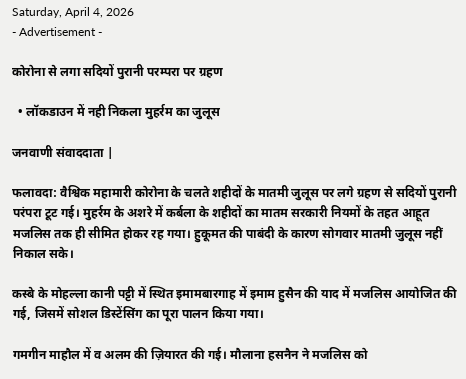Saturday, April 4, 2026
- Advertisement -

कोरोना से लगा सदियों पुरानी परम्परा पर ग्रहण

  • लॉकडाउन में नही निकला मुहर्रम का जुलूस

जनवाणी संवाददाता |

फलावदा: वैश्विक महामारी कोरोना के चलते शहीदों के मातमी जुलूस पर लगे ग्रहण से सदियों पुरानी परंपरा टूट गई। मुहर्रम के अशरे में कर्बला के शहीदों का मातम सरकारी नियमों के तहत आहूत मजलिस तक ही सीमित होकर रह गया। हुकूमत की पाबंदी के कारण सोगवार मातमी जुलूस नहीं निकाल सके।

कस्बे के मोहल्ला कानी पट्टी में स्थित इमामबारगाह में इमाम हुसैन की याद में मजलिस आयोजित की गई, जिसमें सोशल डिस्टेंसिंग का पूरा पालन किया गया।

गमगीन माहौल में व अलम की ज़ियारत की गई। मौलाना हसनैन ने मजलिस को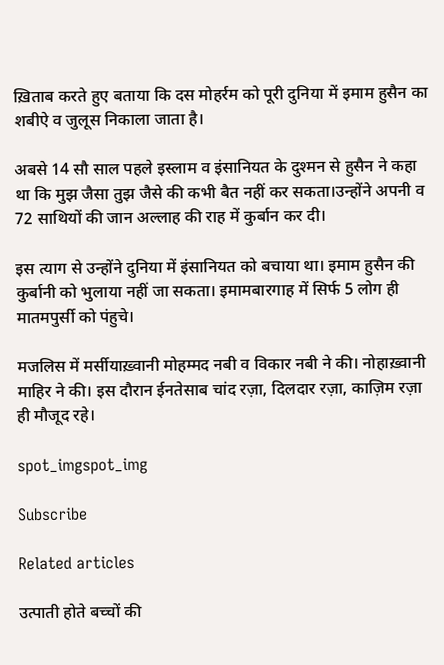ख़िताब करते हुए बताया कि दस मोहर्रम को पूरी दुनिया में इमाम हुसैन का शबीऐ व जुलूस निकाला जाता है।

अबसे 14 सौ साल पहले इस्लाम व इंसानियत के दुश्मन से हुसैन ने कहा था कि मुझ जैसा तुझ जैसे की कभी बैत नहीं कर सकता।उन्होंने अपनी व 72 साथियों की जान अल्लाह की राह में कुर्बान कर दी।

इस त्याग से उन्होंने दुनिया में इंसानियत को बचाया था। इमाम हुसैन की कुर्बानी को भुलाया नहीं जा सकता। इमामबारगाह में सिर्फ 5 लोग ही मातमपुर्सी को पंहुचे।

मजलिस में मर्सीयाख़्वानी मोहम्मद नबी व विकार नबी ने की। नोहाख़्वानी माहिर ने की। इस दौरान ईनतेसाब चांद रज़ा, दिलदार रज़ा, काज़िम रज़ा ही मौजूद रहे।

spot_imgspot_img

Subscribe

Related articles

उत्पाती होते बच्चों की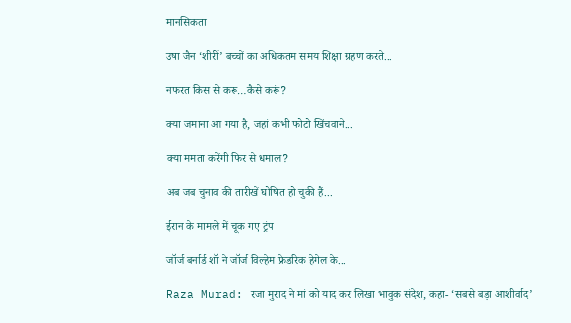मानसिकता

उषा जैन ‘शीरीं’ बच्चों का अधिकतम समय शिक्षा ग्रहण करते...

नफरत किस से करू…कैसे करूं?

क्या जमाना आ गया है, जहां कभी फोटो खिंचवाने...

क्या ममता करेंगी फिर से धमाल?

अब जब चुनाव की तारीखें घोषित हो चुकी हैं...

ईरान के मामले में चूक गए ट्रंप

जॉर्ज बर्नार्ड शॉ ने जॉर्ज विल्हेम फ्रेडरिक हेगेल के...

Raza Murad: रजा मुराद ने मां को याद कर लिखा भावुक संदेश, कहा- ‘सबसे बड़ा आशीर्वाद’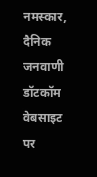नमस्कार, दैनिक जनवाणी डॉटकॉम वेबसाइट पर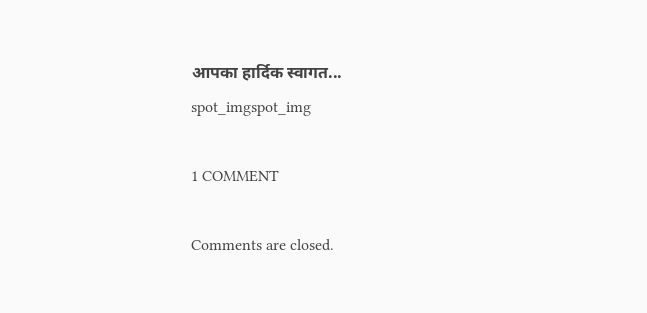आपका हार्दिक स्वागत...
spot_imgspot_img

1 COMMENT

Comments are closed.